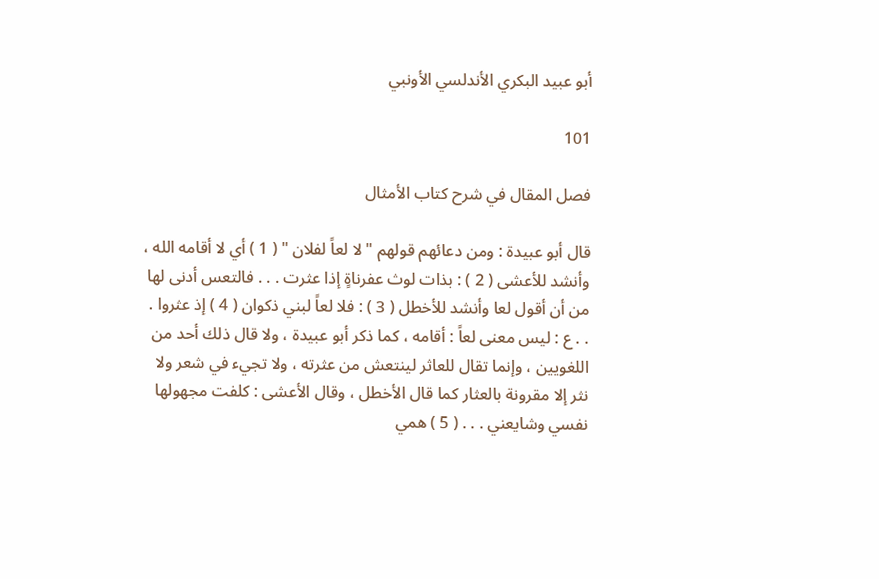أبو عبيد البكري الأندلسي الأونبي

101

فصل المقال في شرح كتاب الأمثال

قال أبو عبيدة : ومن دعائهم قولهم " لا لعاً لفلان " ( 1 ) أي لا أقامه الله ، وأنشد للأعشى ( 2 ) : بذات لوث عفرناةٍ إذا عثرت . . . فالتعس أدنى لها من أن أقول لعا وأنشد للأخطل ( 3 ) : فلا لعاً لبني ذكوان ( 4 ) إذ عثروا . . . ع : ليس معنى لعاً : أقامه ، كما ذكر أبو عبيدة ، ولا قال ذلك أحد من اللغويين ، وإنما تقال للعاثر لينتعش من عثرته ، ولا تجيء في شعر ولا نثر إلا مقرونة بالعثار كما قال الأخطل ، وقال الأعشى : كلفت مجهولها نفسي وشايعني . . . ( 5 ) همي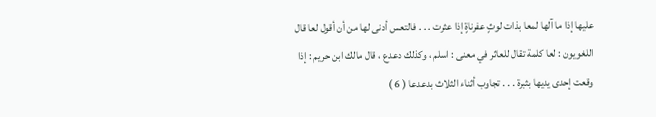عليها إذا ما آلها لمعا بذات لوثٍ عفرناةٍ إذا عثرت . . . فالتعس أدنى لها من أن أقول لعا قال اللغويون : لعا كلمة تقال للعاثر في معنى : اسلم ، وكذلك دعدع ، قال مالك ابن حريم : إذا وقعت إحدى يديها بثبرة . . . تجاوب أثناء الثلاث بدعدعا ( 6 )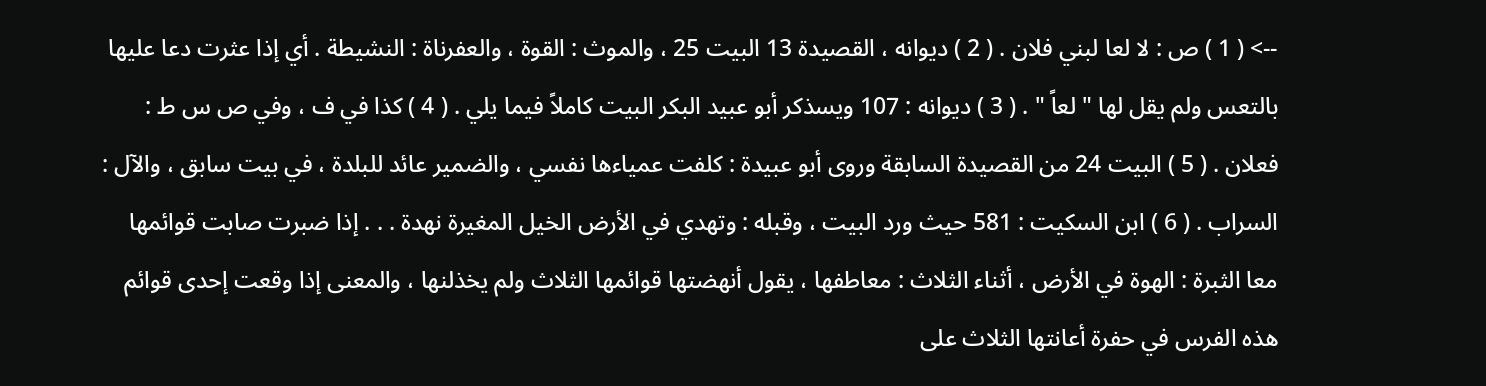--> ( 1 ) ص : لا لعا لبني فلان . ( 2 ) ديوانه ، القصيدة 13 البيت 25 ، والموث : القوة ، والعفرناة : النشيطة . أي إذا عثرت دعا عليها بالتعس ولم يقل لها " لعاً " . ( 3 ) ديوانه : 107 ويسذكر أبو عبيد البكر البيت كاملاً فيما يلي . ( 4 ) كذا في ف ، وفي ص س ط : فعلان . ( 5 ) البيت 24 من القصيدة السابقة وروى أبو عبيدة : كلفت عمياءها نفسي ، والضمير عائد للبلدة ، في بيت سابق ، والآل : السراب . ( 6 ) ابن السكيت : 581 حيث ورد البيت ، وقبله : وتهدي في الأرض الخيل المغيرة نهدة . . . إذا ضبرت صابت قوائمها معا الثبرة : الهوة في الأرض ، أثناء الثلاث : معاطفها ، يقول أنهضتها قوائمها الثلاث ولم يخذلنها ، والمعنى إذا وقعت إحدى قوائم هذه الفرس في حفرة أعانتها الثلاث على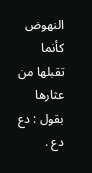النهوض كأنما تقبلها من عثارها بقول : دع دع .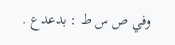وفي ص س ط : بدعدع .